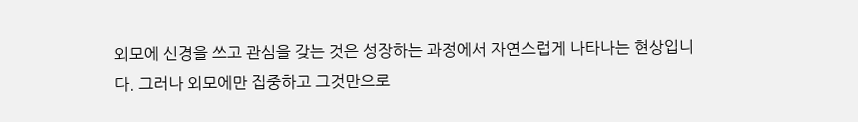외모에 신경을 쓰고 관심을 갖는 것은 성장하는 과정에서 자연스럽게 나타나는 현상입니다. 그러나 외모에만 집중하고 그것만으로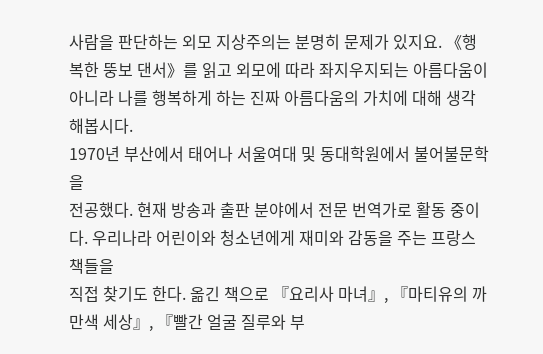사람을 판단하는 외모 지상주의는 분명히 문제가 있지요. 《행복한 뚱보 댄서》를 읽고 외모에 따라 좌지우지되는 아름다움이 아니라 나를 행복하게 하는 진짜 아름다움의 가치에 대해 생각해봅시다.
1970년 부산에서 태어나 서울여대 및 동대학원에서 불어불문학을
전공했다. 현재 방송과 출판 분야에서 전문 번역가로 활동 중이다. 우리나라 어린이와 청소년에게 재미와 감동을 주는 프랑스 책들을
직접 찾기도 한다. 옮긴 책으로 『요리사 마녀』, 『마티유의 까만색 세상』, 『빨간 얼굴 질루와 부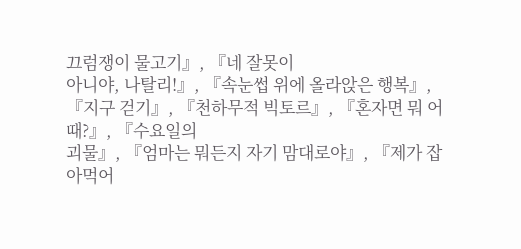끄럼쟁이 물고기』, 『네 잘못이
아니야, 나탈리!』, 『속눈썹 위에 올라앉은 행복』, 『지구 걷기』, 『천하무적 빅토르』, 『혼자면 뭐 어때?』, 『수요일의
괴물』, 『엄마는 뭐든지 자기 맘대로야』, 『제가 잡아먹어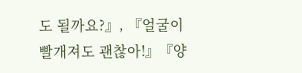도 될까요?』, 『얼굴이 빨개져도 괜찮아!』『양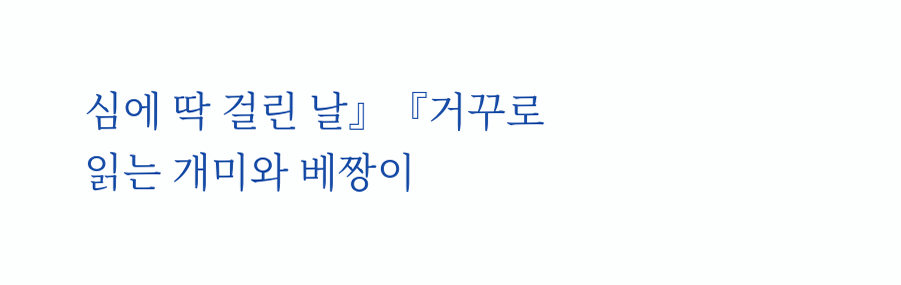심에 딱 걸린 날』『거꾸로
읽는 개미와 베짱이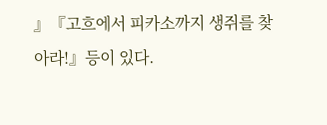』『고흐에서 피카소까지 생쥐를 찾아라!』등이 있다.